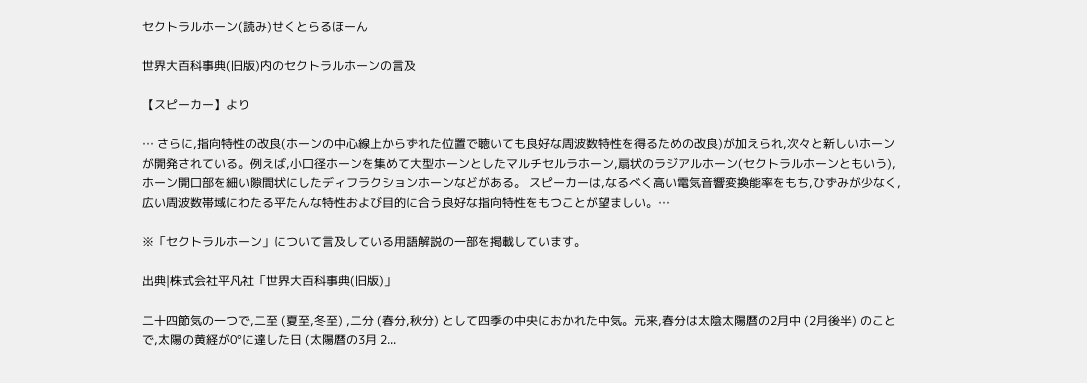セクトラルホーン(読み)せくとらるほーん

世界大百科事典(旧版)内のセクトラルホーンの言及

【スピーカー】より

… さらに,指向特性の改良(ホーンの中心線上からずれた位置で聴いても良好な周波数特性を得るための改良)が加えられ,次々と新しいホーンが開発されている。例えば,小口径ホーンを集めて大型ホーンとしたマルチセルラホーン,扇状のラジアルホーン(セクトラルホーンともいう),ホーン開口部を細い隙間状にしたディフラクションホーンなどがある。 スピーカーは,なるべく高い電気音響変換能率をもち,ひずみが少なく,広い周波数帯域にわたる平たんな特性および目的に合う良好な指向特性をもつことが望ましい。…

※「セクトラルホーン」について言及している用語解説の一部を掲載しています。

出典|株式会社平凡社「世界大百科事典(旧版)」

二十四節気の一つで,二至 (夏至,冬至) ,二分 (春分,秋分) として四季の中央におかれた中気。元来,春分は太陰太陽暦の2月中 (2月後半) のことで,太陽の黄経が0°に達した日 (太陽暦の3月 2...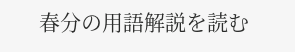春分の用語解説を読む